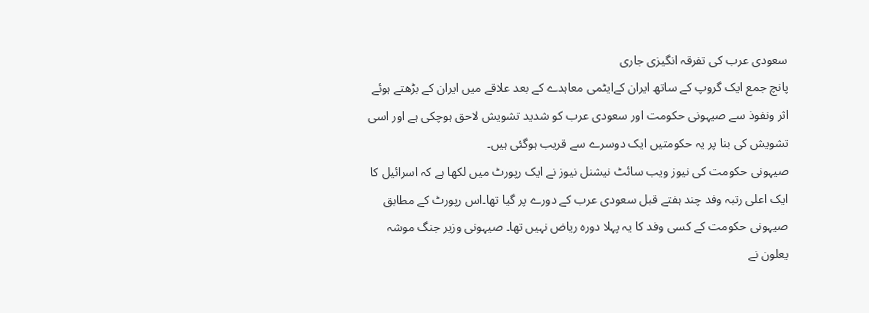سعودی عرب کی تفرقہ انگیزی جاری
پانچ جمع ایک گروپ کے ساتھ ایران کےایٹمی معاہدے کے بعد علاقے میں ایران کے بڑھتے ہوئے اثر ونفوذ سے صیہونی حکومت اور سعودی عرب کو شدید تشویش لاحق ہوچکی ہے اور اسی تشویش کی بنا پر یہ حکومتیں ایک دوسرے سے قریب ہوگئی ہیں۔
صیہونی حکومت کی نیوز ویب سائٹ نیشنل نیوز نے ایک رپورٹ میں لکھا ہے کہ اسرائیل کا ایک اعلی رتبہ وفد چند ہفتے قبل سعودی عرب کے دورے پر گیا تھا۔اس رپورٹ کے مطابق صیہونی حکومت کے کسی وفد کا یہ پہلا دورہ ریاض نہیں تھا۔ صیہونی وزیر جنگ موشہ یعلون نے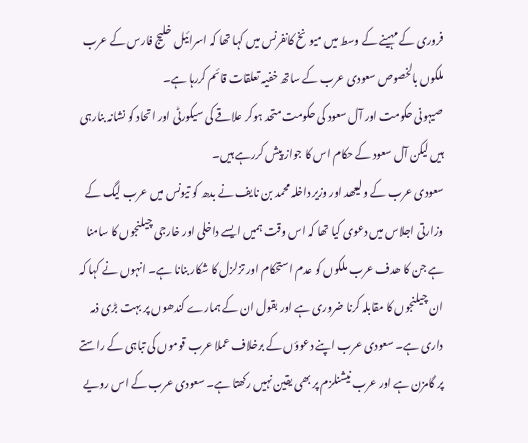فروری کے مہینے کے وسط میں میونخ کانفرنس میں کہا تھا کہ اسرائیل خلیج فارس کے عرب ملکوں بالخصوص سعودی عرب کے ساتھ خفیہ تعلقات قائم کررہا ہے۔
صیہونی حکومت اور آل سعود کی حکومت متحد ہوکر علاقے کی سیکورٹی اور اتحاد کو نشانہ بنارہی ہیں لیکن آل سعود کے حکام اس کا جواز پیش کررہے ہیں۔
سعودی عرب کے ولیعھد اور وزیر داخلہ محمد بن نایف نے بدھ کو تیونس میں عرب لیگ کے وزارتی اجلاس میں دعوی کیا تھا کہ اس وقت ہمیں ایسے داخلی اور خارجی چیلنجوں کا سامنا ہے جن کا ھدف عرب ملکوں کو عدم استحکام اور تزلزل کا شکار بنانا ہے۔ انہوں نے کہا کہ ان چیلنجوں کا مقابلہ کرنا ضروری ہے اور بقول ان کے ہمارے کندھوں پر بہت بڑی ذمہ داری ہے۔ سعودی عرب اپنے دعوؤں کے برخلاف عملا عرب قوموں کی تباہی کے راستے پر گامزن ہے اور عرب نیشنلزم پر بھی یقین نہیں رکھتا ہے۔ سعودی عرب کے اس رویے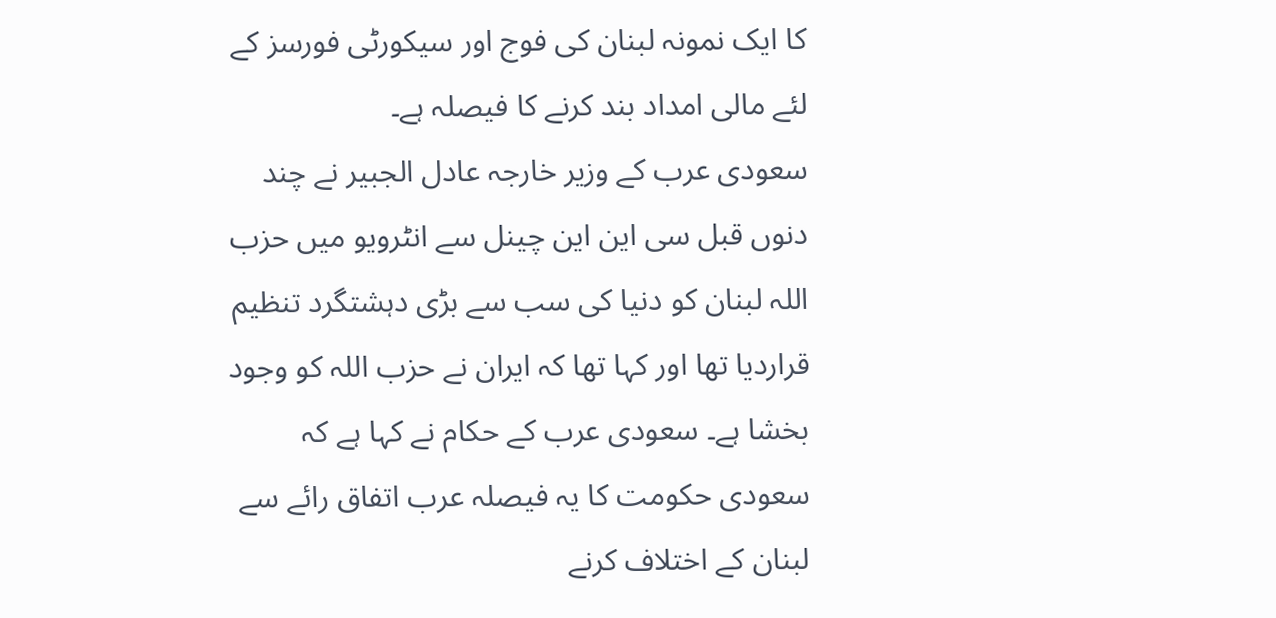کا ایک نمونہ لبنان کی فوج اور سیکورٹی فورسز کے لئے مالی امداد بند کرنے کا فیصلہ ہے۔
سعودی عرب کے وزیر خارجہ عادل الجبیر نے چند دنوں قبل سی این این چینل سے انٹرویو میں حزب اللہ لبنان کو دنیا کی سب سے بڑی دہشتگرد تنظیم قراردیا تھا اور کہا تھا کہ ایران نے حزب اللہ کو وجود بخشا ہے۔ سعودی عرب کے حکام نے کہا ہے کہ سعودی حکومت کا یہ فیصلہ عرب اتفاق رائے سے لبنان کے اختلاف کرنے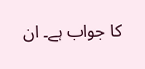کا جواب ہے۔ ان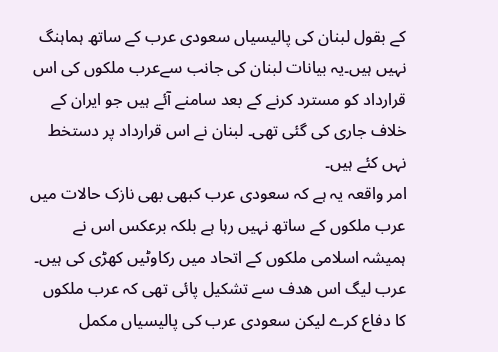کے بقول لبنان کی پالیسیاں سعودی عرب کے ساتھ ہماہنگ نہیں ہیں۔یہ بیانات لبنان کی جانب سےعرب ملکوں کی اس قرارداد کو مسترد کرنے کے بعد سامنے آئے ہیں جو ایران کے خلاف جاری کی گئی تھی۔ لبنان نے اس قرارداد پر دستخط نہں کئے ہیں۔
امر واقعہ یہ ہے کہ سعودی عرب کبھی بھی نازک حالات میں عرب ملکوں کے ساتھ نہیں رہا ہے بلکہ برعکس اس نے ہمیشہ اسلامی ملکوں کے اتحاد میں رکاوٹیں کھڑی کی ہیں۔ عرب لیگ اس ھدف سے تشکیل پائی تھی کہ عرب ملکوں کا دفاع کرے لیکن سعودی عرب کی پالیسیاں مکمل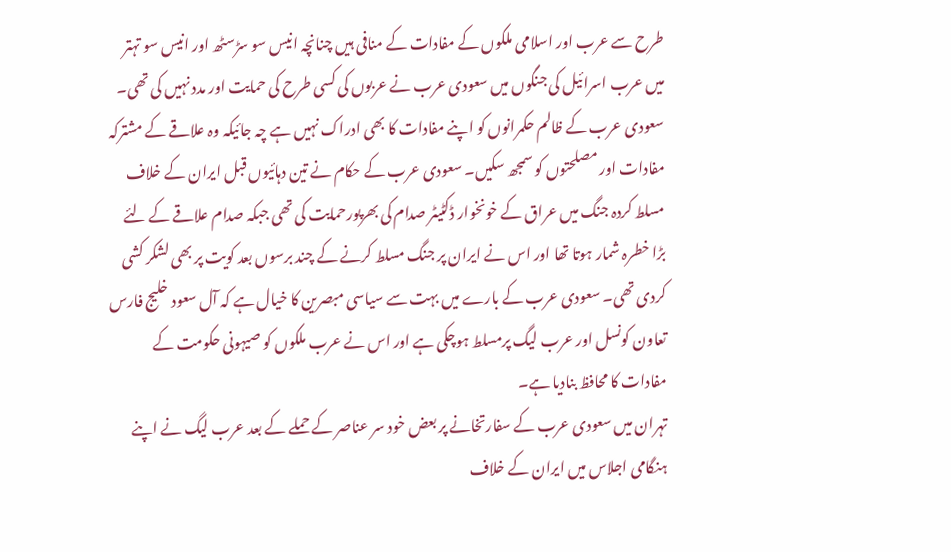طرح سے عرب اور اسلامی ملکوں کے مفادات کے منافی ہیں چنانچہ انیس سو سڑسٹھ اور انیس سو تہتر میں عرب اسرائیل کی جنگوں میں سعودی عرب نے عربوں کی کسی طرح کی حمایت اور مدد نہیں کی تھی۔
سعودی عرب کے ظالم حکمرانوں کو اپنے مفادات کا بھی ادراک نہیں ہے چہ جائیکہ وہ علاقے کے مشترکہ مفادات اور مصلحتوں کو سمجھ سکیں۔ سعودی عرب کے حکام نے تین دہائیوں قبل ایران کے خلاف مسلط کردہ جنگ میں عراق کے خونخوار ڈکٹیٹر صدام کی بھرپورحمایت کی تھی جبکہ صدام علاقے کے لئے بڑا خطرہ شمار ہوتا تھا اور اس نے ایران پر جنگ مسلط کرنے کے چند برسوں بعد کویت پر بھی لشکر کشی کردی تھی۔ سعودی عرب کے بارے میں بہت سے سیاسی مبصرین کا خیال ہے کہ آل سعود خلیج فارس تعاون کونسل اور عرب لیگ پرمسلط ہوچکی ہے اور اس نے عرب ملکوں کو صیہونی حکومت کے مفادات کا محافظ بنادیا ہے۔
تہران میں سعودی عرب کے سفارتخانے پر بعض خود سر عناصر کے حملے کے بعد عرب لیگ نے اپنے ہنگامی اجلاس میں ایران کے خلاف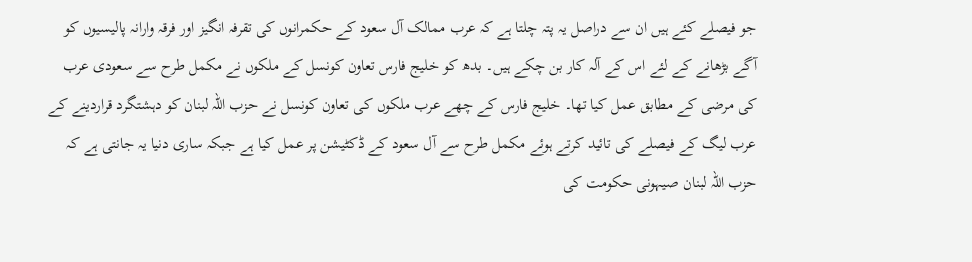جو فیصلے کئے ہیں ان سے دراصل یہ پتہ چلتا ہے کہ عرب ممالک آل سعود کے حکمرانوں کی تقرفہ انگیز اور فرقہ وارانہ پالیسیوں کو آگے بڑھانے کے لئے اس کے آلہ کار بن چکے ہیں۔ بدھ کو خلیج فارس تعاون کونسل کے ملکوں نے مکمل طرح سے سعودی عرب کی مرضی کے مطابق عمل کیا تھا۔ خلیج فارس کے چھے عرب ملکوں کی تعاون کونسل نے حزب اللہ لبنان کو دہشتگرد قراردینے کے عرب لیگ کے فیصلے کی تائید کرتے ہوئے مکمل طرح سے آل سعود کے ڈکٹیشن پر عمل کیا ہے جبکہ ساری دنیا یہ جانتی ہے کہ حزب اللہ لبنان صیہونی حکومت کی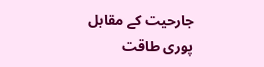جارحیت کے مقابل پوری طاقت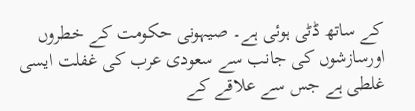کے ساتھ ڈٹی ہوئی ہے۔ صیہونی حکومت کے خطروں اورسازشوں کی جانب سے سعودی عرب کی غفلت ایسی غلطی ہے جس سے علاقے کے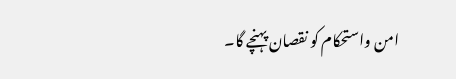امن واستحکام کو نقصان پہنچے گا۔